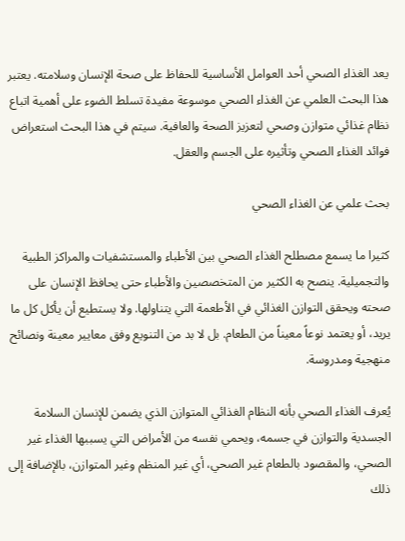يعد الغذاء الصحي أحد العوامل الأساسية للحفاظ على صحة الإنسان وسلامته. يعتبر هذا البحث العلمي عن الغذاء الصحي موسوعة مفيدة تسلط الضوء على أهمية اتباع نظام غذائي متوازن وصحي لتعزيز الصحة والعافية. سيتم في هذا البحث استعراض فوائد الغذاء الصحي وتأثيره على الجسم والعقل.

بحث علمي عن الغذاء الصحي

كثيرا ما يسمع مصطلح الغذاء الصحي بين الأطباء والمستشفيات والمراكز الطبية والتجميلية. ينصح به الكثير من المتخصصين والأطباء حتى يحافظ الإنسان على صحته ويحقق التوازن الغذائي في الأطعمة التي يتناولها. ولا يستطيع أن يأكل كل ما يريد، أو يعتمد نوعاً معيناً من الطعام. بل لا بد من التنويع وفق معايير معينة ونصائح منهجية ومدروسة.

يُعرف الغذاء الصحي بأنه النظام الغذائي المتوازن الذي يضمن للإنسان السلامة الجسدية والتوازن في جسمه، ويحمي نفسه من الأمراض التي يسببها الغذاء غير الصحي، والمقصود بالطعام غير الصحي، أي غير المنظم وغير المتوازن، بالإضافة إلى ذلك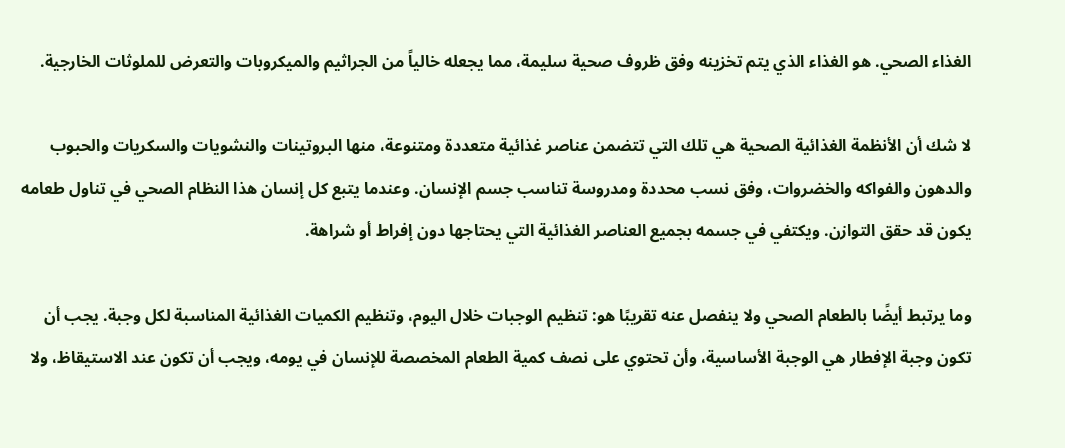الغذاء الصحي. هو الغذاء الذي يتم تخزينه وفق ظروف صحية سليمة، مما يجعله خالياً من الجراثيم والميكروبات والتعرض للملوثات الخارجية.

لا شك أن الأنظمة الغذائية الصحية هي تلك التي تتضمن عناصر غذائية متعددة ومتنوعة، منها البروتينات والنشويات والسكريات والحبوب والدهون والفواكه والخضروات، وفق نسب محددة ومدروسة تناسب جسم الإنسان. وعندما يتبع كل إنسان هذا النظام الصحي في تناول طعامه يكون قد حقق التوازن. ويكتفي في جسمه بجميع العناصر الغذائية التي يحتاجها دون إفراط أو شراهة.

وما يرتبط أيضًا بالطعام الصحي ولا ينفصل عنه تقريبًا هو: تنظيم الوجبات خلال اليوم، وتنظيم الكميات الغذائية المناسبة لكل وجبة. يجب أن تكون وجبة الإفطار هي الوجبة الأساسية، وأن تحتوي على نصف كمية الطعام المخصصة للإنسان في يومه، ويجب أن تكون عند الاستيقاظ، ولا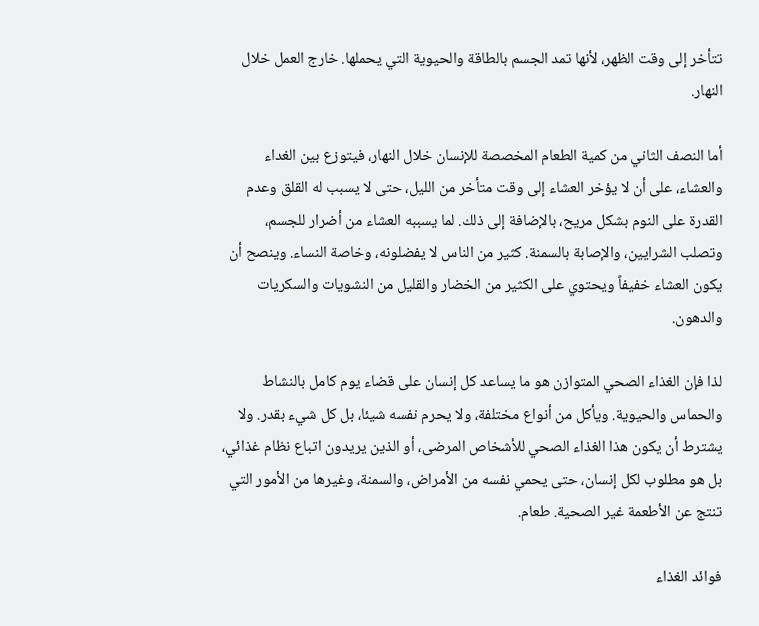تتأخر إلى وقت الظهر، لأنها تمد الجسم بالطاقة والحيوية التي يحملها. خارج العمل خلال النهار.

أما النصف الثاني من كمية الطعام المخصصة للإنسان خلال النهار، فيتوزع بين الغداء والعشاء، على أن لا يؤخر العشاء إلى وقت متأخر من الليل، حتى لا يسبب له القلق وعدم القدرة على النوم بشكل مريح، بالإضافة إلى ذلك. لما يسببه العشاء من أضرار للجسم، وتصلب الشرايين، والإصابة بالسمنة. كثير من الناس لا يفضلونه، وخاصة النساء. وينصح أن يكون العشاء خفيفاً ويحتوي على الكثير من الخضار والقليل من النشويات والسكريات والدهون.

لذا فإن الغذاء الصحي المتوازن هو ما يساعد كل إنسان على قضاء يوم كامل بالنشاط والحماس والحيوية. ويأكل من أنواع مختلفة، ولا يحرم نفسه شيئا، بل كل شيء بقدر. ولا يشترط أن يكون هذا الغذاء الصحي للأشخاص المرضى، أو الذين يريدون اتباع نظام غذائي، بل هو مطلوب لكل إنسان، حتى يحمي نفسه من الأمراض، والسمنة، وغيرها من الأمور التي تنتج عن الأطعمة غير الصحية. طعام.

فوائد الغذاء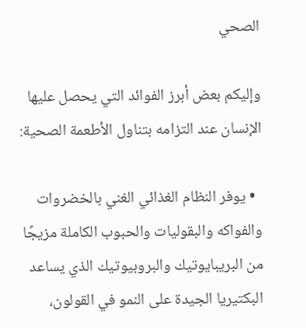الصحي

وإليكم بعض أبرز الفوائد التي يحصل عليها الإنسان عند التزامه بتناول الأطعمة الصحية:

  • يوفر النظام الغذائي الغني بالخضروات والفواكه والبقوليات والحبوب الكاملة مزيجًا من البريبايوتيك والبروبيوتيك الذي يساعد البكتيريا الجيدة على النمو في القولون،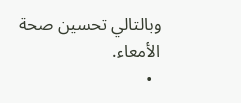وبالتالي تحسين صحة الأمعاء.
  •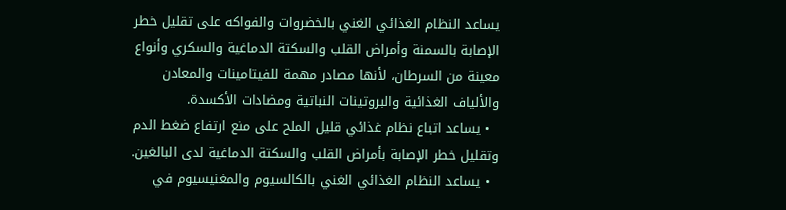يساعد النظام الغذائي الغني بالخضروات والفواكه على تقليل خطر الإصابة بالسمنة وأمراض القلب والسكتة الدماغية والسكري وأنواع معينة من السرطان، لأنها مصادر مهمة للفيتامينات والمعادن والألياف الغذائية والبروتينات النباتية ومضادات الأكسدة.
  • يساعد اتباع نظام غذائي قليل الملح على منع ارتفاع ضغط الدم وتقليل خطر الإصابة بأمراض القلب والسكتة الدماغية لدى البالغين.
  • يساعد النظام الغذائي الغني بالكالسيوم والمغنيسيوم في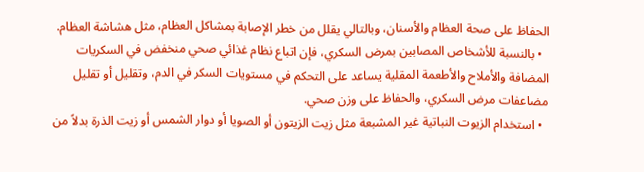الحفاظ على صحة العظام والأسنان، وبالتالي يقلل من خطر الإصابة بمشاكل العظام، مثل هشاشة العظام.
  • بالنسبة للأشخاص المصابين بمرض السكري، فإن اتباع نظام غذائي صحي منخفض في السكريات المضافة والأملاح والأطعمة المقلية يساعد على التحكم في مستويات السكر في الدم، وتقليل أو تقليل مضاعفات مرض السكري، والحفاظ على وزن صحي.
  • استخدام الزيوت النباتية غير المشبعة مثل زيت الزيتون أو الصويا أو دوار الشمس أو زيت الذرة بدلاً من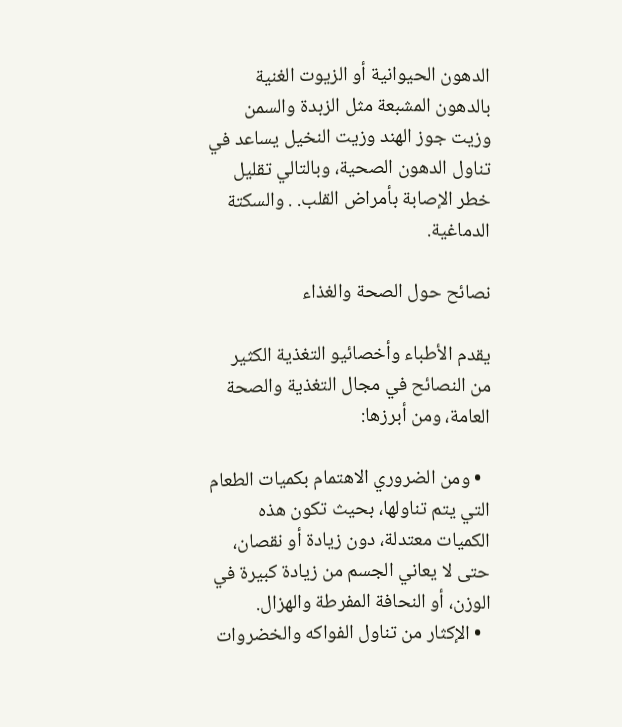الدهون الحيوانية أو الزيوت الغنية بالدهون المشبعة مثل الزبدة والسمن وزيت جوز الهند وزيت النخيل يساعد في تناول الدهون الصحية، وبالتالي تقليل خطر الإصابة بأمراض القلب. . والسكتة الدماغية.

نصائح حول الصحة والغذاء

يقدم الأطباء وأخصائيو التغذية الكثير من النصائح في مجال التغذية والصحة العامة، ومن أبرزها:

  • ومن الضروري الاهتمام بكميات الطعام التي يتم تناولها، بحيث تكون هذه الكميات معتدلة، دون زيادة أو نقصان، حتى لا يعاني الجسم من زيادة كبيرة في الوزن، أو النحافة المفرطة والهزال.
  • الإكثار من تناول الفواكه والخضروات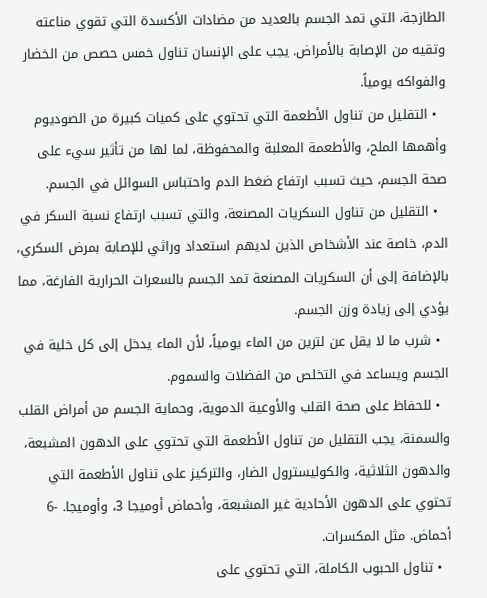الطازجة، التي تمد الجسم بالعديد من مضادات الأكسدة التي تقوي مناعته وتقيه من الإصابة بالأمراض. يجب على الإنسان تناول خمس حصص من الخضار والفواكه يومياً.
  • التقليل من تناول الأطعمة التي تحتوي على كميات كبيرة من الصوديوم وأهمها الملح، والأطعمة المعلبة والمحفوظة، لما لها من تأثير سيء على صحة الجسم، حيث تسبب ارتفاع ضغط الدم واحتباس السوائل في الجسم.
  • التقليل من تناول السكريات المصنعة، والتي تسبب ارتفاع نسبة السكر في الدم، خاصة عند الأشخاص الذين لديهم استعداد وراثي للإصابة بمرض السكري، بالإضافة إلى أن السكريات المصنعة تمد الجسم بالسعرات الحرارية الفارغة، مما يؤدي إلى زيادة وزن الجسم.
  • شرب ما لا يقل عن لترين من الماء يومياً، لأن الماء يدخل إلى كل خلية في الجسم ويساعد في التخلص من الفضلات والسموم.
  • للحفاظ على صحة القلب والأوعية الدموية، وحماية الجسم من أمراض القلب والسمنة، يجب التقليل من تناول الأطعمة التي تحتوي على الدهون المشبعة، والدهون الثلاثية، والكوليسترول الضار، والتركيز على تناول الأطعمة التي تحتوي على الدهون الأحادية غير المشبعة، وأحماض أوميجا 3، وأوميجا. -6 أحماض. مثل المكسرات.
  • تناول الحبوب الكاملة، التي تحتوي على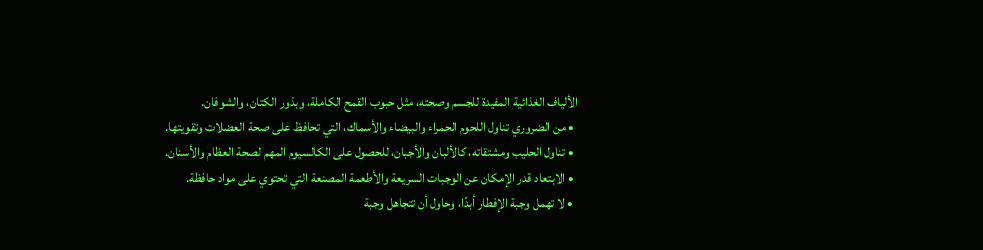الألياف الغذائية المفيدة للجسم وصحته، مثل حبوب القمح الكاملة، وبذور الكتان، والشوفان.
  • من الضروري تناول اللحوم الحمراء والبيضاء والأسماك، التي تحافظ على صحة العضلات وتقويتها.
  • تناول الحليب ومشتقاته، كالألبان والأجبان، للحصول على الكالسيوم المهم لصحة العظام والأسنان.
  • الابتعاد قدر الإمكان عن الوجبات السريعة والأطعمة المصنعة التي تحتوي على مواد حافظة.
  • لا تهمل وجبة الإفطار أبدًا، وحاول أن تتجاهل وجبة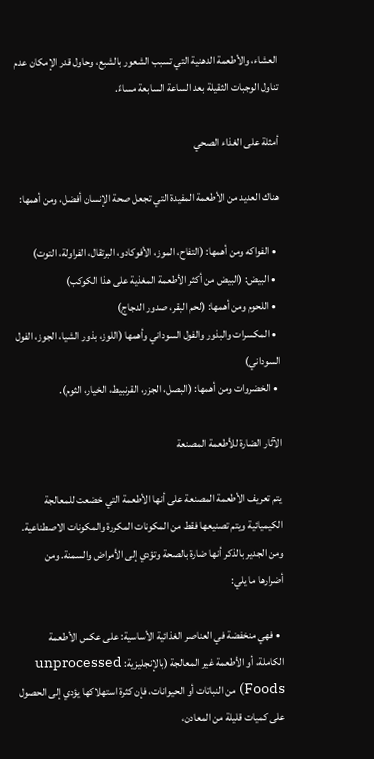العشاء، والأطعمة الدهنية التي تسبب الشعور بالشبع، وحاول قدر الإمكان عدم تناول الوجبات الثقيلة بعد الساعة السابعة مساءً.

أمثلة على الغذاء الصحي

هناك العديد من الأطعمة المفيدة التي تجعل صحة الإنسان أفضل، ومن أهمها:

  • الفواكه ومن أهمها: (التفاح، الموز، الأفوكادو، البرتقال، الفراولة، التوت)
  • البيض: (البيض من أكثر الأطعمة المغذية على هذا الكوكب)
  • اللحوم ومن أهمها: (لحم البقر، صدور الدجاج)
  • المكسرات والبذور والفول السوداني وأهمها (اللوز، بذور الشيا، الجوز، الفول السوداني)
  • الخضروات ومن أهمها: (البصل، الجزر، القرنبيط، الخيار، الثوم).

الآثار الضارة للأطعمة المصنعة

يتم تعريف الأطعمة المصنعة على أنها الأطعمة التي خضعت للمعالجة الكيميائية ويتم تصنيعها فقط من المكونات المكررة والمكونات الاصطناعية. ومن الجدير بالذكر أنها ضارة بالصحة وتؤدي إلى الأمراض والسمنة. ومن أضرارها ما يلي:

  • فهي منخفضة في العناصر الغذائية الأساسية: على عكس الأطعمة الكاملة، أو الأطعمة غير المعالجة (بالإنجليزية: unprocessed Foods) من النباتات أو الحيوانات، فإن كثرة استهلاكها يؤدي إلى الحصول على كميات قليلة من المعادن،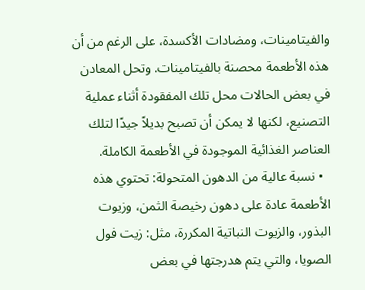والفيتامينات، ومضادات الأكسدة، على الرغم من أن هذه الأطعمة محصنة بالفيتامينات. وتحل المعادن في بعض الحالات محل تلك المفقودة أثناء عملية التصنيع، لكنها لا يمكن أن تصبح بديلاً جيدًا لتلك العناصر الغذائية الموجودة في الأطعمة الكاملة.
  • نسبة عالية من الدهون المتحولة: تحتوي هذه الأطعمة عادة على دهون رخيصة الثمن، وزيوت البذور، والزيوت النباتية المكررة، مثل: زيت فول الصويا، والتي يتم هدرجتها في بعض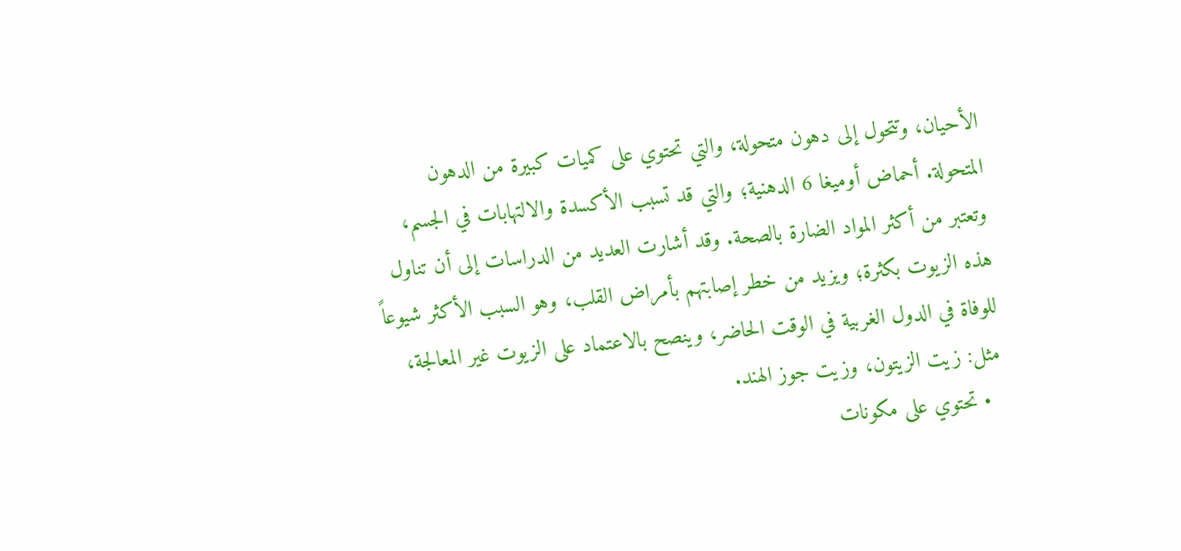الأحيان، وتتحول إلى دهون متحولة، والتي تحتوي على كميات كبيرة من الدهون المتحولة. أحماض أوميغا 6 الدهنية؛ والتي قد تسبب الأكسدة والالتهابات في الجسم، وتعتبر من أكثر المواد الضارة بالصحة. وقد أشارت العديد من الدراسات إلى أن تناول هذه الزيوت بكثرة؛ ويزيد من خطر إصابتهم بأمراض القلب، وهو السبب الأكثر شيوعاً للوفاة في الدول الغربية في الوقت الحاضر، وينصح بالاعتماد على الزيوت غير المعالجة، مثل: زيت الزيتون، وزيت جوز الهند.
  • تحتوي على مكونات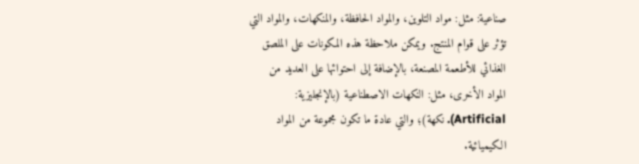صناعية: مثل: مواد التلوين، والمواد الحافظة، والمنكهات، والمواد التي تؤثر على قوام المنتج. ويمكن ملاحظة هذه المكونات على الملصق الغذائي للأطعمة المصنعة، بالإضافة إلى احتوائها على العديد من المواد الأخرى، مثل: النكهات الاصطناعية (بالإنجليزية: Artificial). نكهة)؛ والتي عادة ما تكون مجموعة من المواد الكيميائية.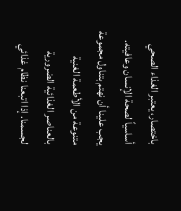باختصار، يعتبر الغذاء الصحي أساسياً لصحة الإنسان وعافيته. يجب علينا أن نهتم بتناول مجموعة متنوعة من الأطعمة الغنية بالعناصر الغذائية الضرورية لجسمنا. إذا اتبعنا نظام غذائي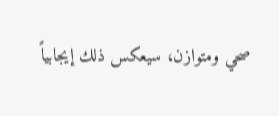صحي ومتوازن، سيعكس ذلك إيجابياً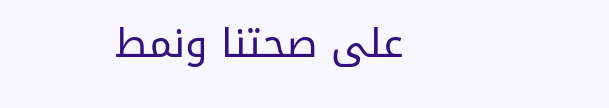على صحتنا ونمط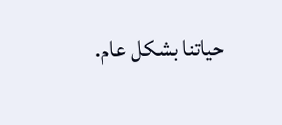حياتنا بشكل عام.